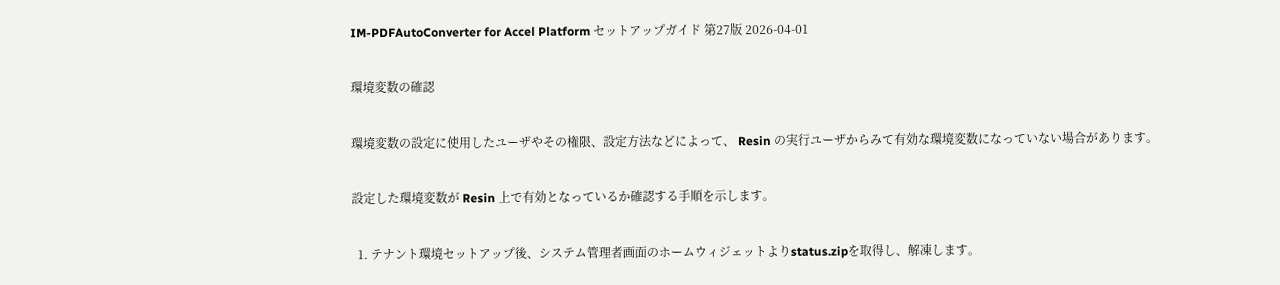IM-PDFAutoConverter for Accel Platform セットアップガイド 第27版 2026-04-01

環境変数の確認

環境変数の設定に使用したユーザやその権限、設定方法などによって、 Resin の実行ユーザからみて有効な環境変数になっていない場合があります。

設定した環境変数が Resin 上で有効となっているか確認する手順を示します。

  1. テナント環境セットアップ後、システム管理者画面のホームウィジェットよりstatus.zipを取得し、解凍します。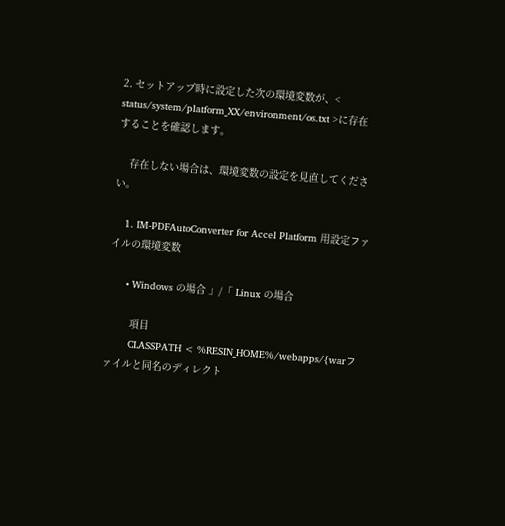2. セットアップ時に設定した次の環境変数が、< status/system/platform_XX/environment/os.txt >に存在することを確認します。

    存在しない場合は、環境変数の設定を見直してください。

    1. IM-PDFAutoConverter for Accel Platform 用設定ファイルの環境変数

      • Windows の場合 」/「 Linux の場合

        項目
        CLASSPATH < %RESIN_HOME%/webapps/{warファイルと同名のディレクト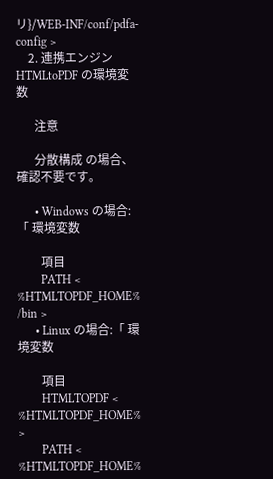リ}/WEB-INF/conf/pdfa-config >
    2. 連携エンジン HTMLtoPDF の環境変数

      注意

      分散構成 の場合、確認不要です。

      • Windows の場合:「 環境変数

        項目
        PATH < %HTMLTOPDF_HOME% /bin >
      • Linux の場合:「 環境変数

        項目
        HTMLTOPDF < %HTMLTOPDF_HOME% >
        PATH < %HTMLTOPDF_HOME%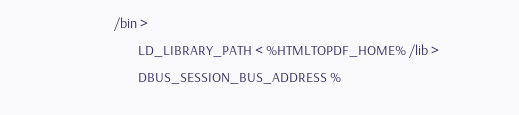/bin >
        LD_LIBRARY_PATH < %HTMLTOPDF_HOME% /lib >
        DBUS_SESSION_BUS_ADDRESS %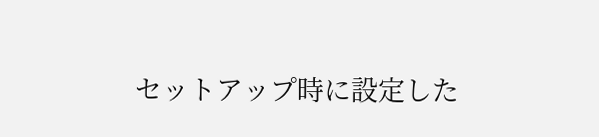セットアップ時に設定した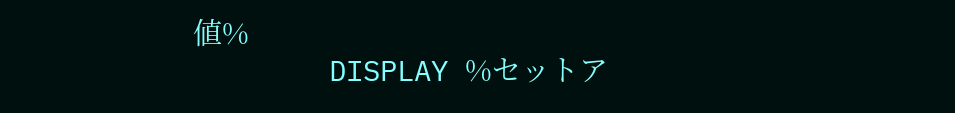値%
        DISPLAY %セットア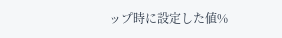ップ時に設定した値%